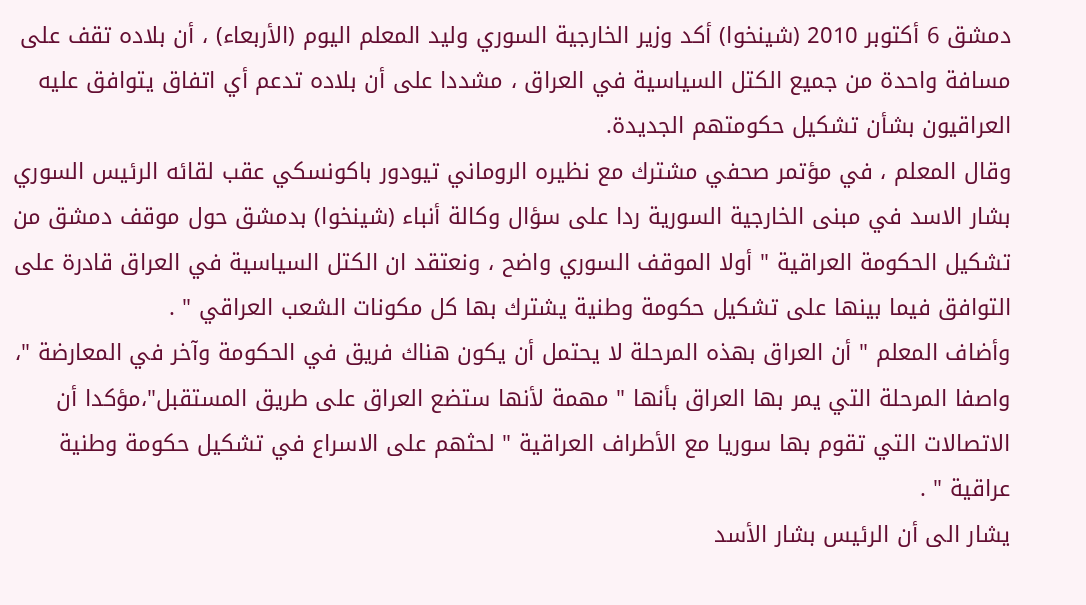دمشق 6 أكتوبر 2010 (شينخوا) أكد وزير الخارجية السوري وليد المعلم اليوم (الأربعاء) ، أن بلاده تقف على مسافة واحدة من جميع الكتل السياسية في العراق ، مشددا على أن بلاده تدعم أي اتفاق يتوافق عليه العراقيون بشأن تشكيل حكومتهم الجديدة.
وقال المعلم ، في مؤتمر صحفي مشترك مع نظيره الروماني تيودور باكونسكي عقب لقائه الرئيس السوري بشار الاسد في مبنى الخارجية السورية ردا على سؤال وكالة أنباء (شينخوا) بدمشق حول موقف دمشق من تشكيل الحكومة العراقية " أولا الموقف السوري واضح ، ونعتقد ان الكتل السياسية في العراق قادرة على التوافق فيما بينها على تشكيل حكومة وطنية يشترك بها كل مكونات الشعب العراقي " .
وأضاف المعلم " أن العراق بهذه المرحلة لا يحتمل أن يكون هناك فريق في الحكومة وآخر في المعارضة "، واصفا المرحلة التي يمر بها العراق بأنها " مهمة لأنها ستضع العراق على طريق المستقبل"،مؤكدا أن الاتصالات التي تقوم بها سوريا مع الأطراف العراقية " لحثهم على الاسراع في تشكيل حكومة وطنية عراقية " .
يشار الى أن الرئيس بشار الأسد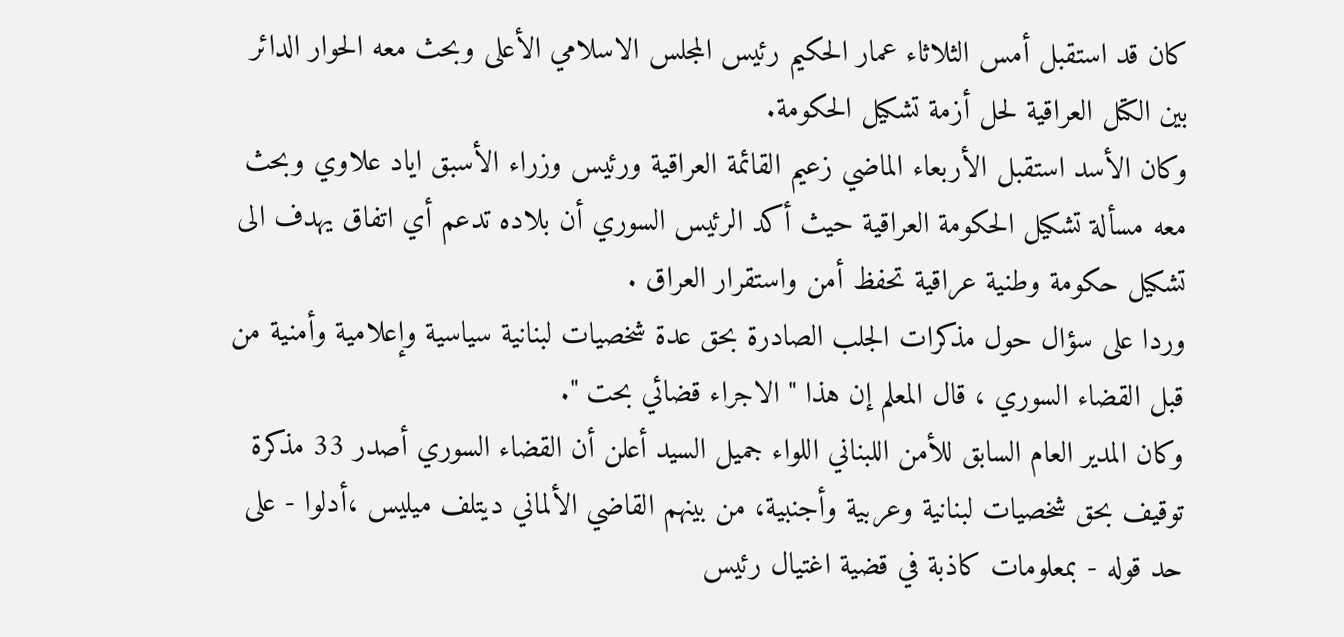كان قد استقبل أمس الثلاثاء عمار الحكيم رئيس المجلس الاسلامي الأعلى وبحث معه الحوار الدائر بين الكتل العراقية لحل أزمة تشكيل الحكومة.
وكان الأسد استقبل الأربعاء الماضي زعيم القائمة العراقية ورئيس وزراء الأسبق اياد علاوي وبحث معه مسألة تشكيل الحكومة العراقية حيث أكد الرئيس السوري أن بلاده تدعم أي اتفاق يهدف الى تشكيل حكومة وطنية عراقية تحفظ أمن واستقرار العراق .
وردا على سؤال حول مذكرات الجلب الصادرة بحق عدة شخصيات لبنانية سياسية وإعلامية وأمنية من قبل القضاء السوري ، قال المعلم إن هذا " الاجراء قضائي بحت ".
وكان المدير العام السابق للأمن اللبناني اللواء جميل السيد أعلن أن القضاء السوري أصدر 33 مذكرة توقيف بحق شخصيات لبنانية وعربية وأجنبية، من بينهم القاضي الألماني ديتلف ميليس ،أدلوا - على حد قوله - بمعلومات كاذبة في قضية اغتيال رئيس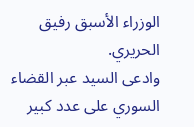الوزراء الأسبق رفيق الحريري.
وادعى السيد عبر القضاء السوري على عدد كبير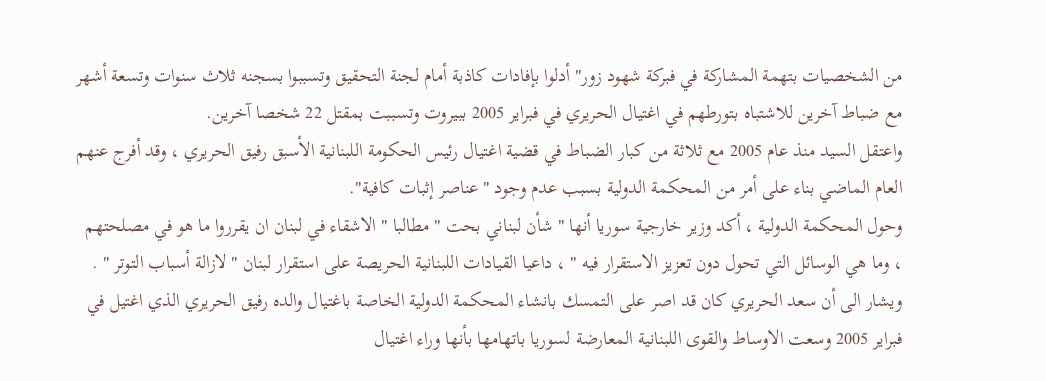من الشخصيات بتهمة المشاركة في فبركة شهود زور" أدلوا بإفادات كاذبة أمام لجنة التحقيق وتسببوا بسجنه ثلاث سنوات وتسعة أشهر مع ضباط آخرين للاشتباه بتورطهم في اغتيال الحريري في فبراير 2005 ببيروت وتسببت بمقتل 22 شخصا آخرين.
واعتقل السيد منذ عام 2005 مع ثلاثة من كبار الضباط في قضية اغتيال رئيس الحكومة اللبنانية الأسبق رفيق الحريري ، وقد أفرج عنهم العام الماضي بناء على أمر من المحكمة الدولية بسبب عدم وجود "عناصر إثبات كافية".
وحول المحكمة الدولية ، أكد وزير خارجية سوريا أنها " شأن لبناني بحت " مطالبا " الاشقاء في لبنان ان يقرروا ما هو في مصلحتهم ، وما هي الوسائل التي تحول دون تعزيز الاستقرار فيه " ، داعيا القيادات اللبنانية الحريصة على استقرار لبنان " لازالة أسباب التوتر " .
ويشار الى أن سعد الحريري كان قد اصر على التمسك بانشاء المحكمة الدولية الخاصة باغتيال والده رفيق الحريري الذي اغتيل في فبراير 2005 وسعت الاوساط والقوى اللبنانية المعارضة لسوريا باتهامها بأنها وراء اغتيال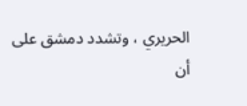الحريري ، وتشدد دمشق على أن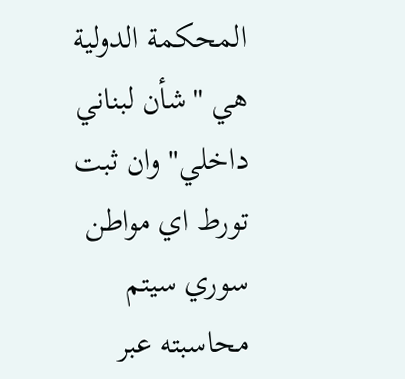المحكمة الدولية هي "شأن لبناني داخلي" وان ثبت تورط اي مواطن سوري سيتم محاسبته عبر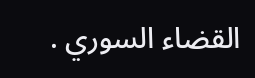القضاء السوري .